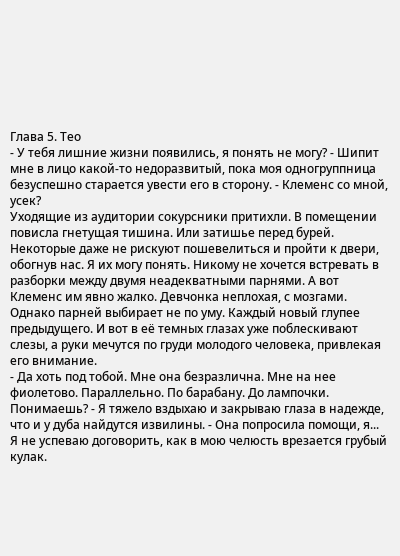Глава 5. Тео
- У тебя лишние жизни появились, я понять не могу? - Шипит мне в лицо какой-то недоразвитый, пока моя одногруппница безуспешно старается увести его в сторону. - Клеменс со мной, усек?
Уходящие из аудитории сокурсники притихли. В помещении повисла гнетущая тишина. Или затишье перед бурей. Некоторые даже не рискуют пошевелиться и пройти к двери, обогнув нас. Я их могу понять. Никому не хочется встревать в разборки между двумя неадекватными парнями. А вот Клеменс им явно жалко. Девчонка неплохая, с мозгами. Однако парней выбирает не по уму. Каждый новый глупее предыдущего. И вот в её темных глазах уже поблескивают слезы, а руки мечутся по груди молодого человека, привлекая его внимание.
- Да хоть под тобой. Мне она безразлична. Мне на нее фиолетово. Параллельно. По барабану. До лампочки. Понимаешь? - Я тяжело вздыхаю и закрываю глаза в надежде, что и у дуба найдутся извилины. - Она попросила помощи, я...
Я не успеваю договорить, как в мою челюсть врезается грубый кулак.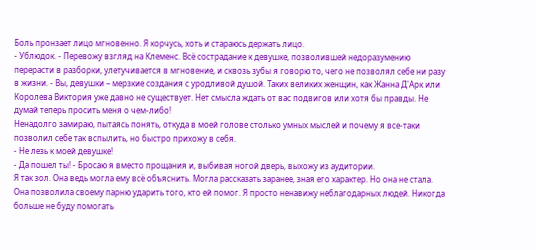Боль пронзает лицо мгновенно. Я корчусь, хоть и стараюсь держать лицо.
- Ублюдок. - Перевожу взгляд на Клеменс. Всё сострадание к девушке, позволившей недоразумению перерасти в разборки, улетучивается в мгновение, и сквозь зубы я говорю то, чего не позволял себе ни разу в жизни. - Вы, девушки – мерзкие создания с уродливой душой. Таких великих женщин, как Жанна Д'Арк или Королева Виктория уже давно не существует. Нет смысла ждать от вас подвигов или хотя бы правды. Не думай теперь просить меня о чем-либо!
Ненадолго замираю, пытаясь понять, откуда в моей голове столько умных мыслей и почему я все-таки позволил себе так вспылить, но быстро прихожу в себя.
- Не лезь к моей девушке!
- Да пошел ты! - Бросаю я вместо прощания и, выбивая ногой дверь, выхожу из аудитории.
Я так зол. Она ведь могла ему всё объяснить. Могла рассказать заранее, зная его характер. Но она не стала. Она позволила своему парню ударить того, кто ей помог. Я просто ненавижу неблагодарных людей. Никогда больше не буду помогать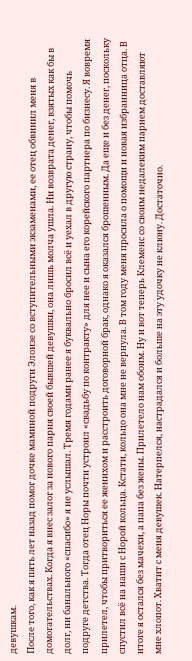девушкам.
После того, как я пять лет назад помог дочке маминой подруги Элоизе со вступительными экзаменами, ее отец обвинил меня в домогательствах. Когда я внес залог за нового парня своей бывшей девушки, она лишь молча ушла. Ни возврата денег, взятых как бы в долг, ни банального «спасибо» я не услышал. Тремя годами ранее я буквально бросил всё и уехал в другую страну, чтобы помочь подруге детства. Тогда отец Норы почти устроил «свадьбу по контракту» для нее и сына его корейского партнера по бизнесу. Я вовремя прилетел, чтобы притвориться ее женихом и расстроить договорной брак, однако я оказался брошенным. Да еще и без денег, поскольку спустил всё на наши с Норой кольца. Кстати, кольцо она мне не вернула. В том году меня просила о помощи и новая избранница отца. В итоге я остался без мачехи, а папа без жены. Прилетело нам обоим. Ну и вот теперь Клеменс со своим недалеким парнем доставляют мне хлопот. Хватит с меня девушек. Натерпелся, настрадался и больше на эту удочку не клюну. Достаточно.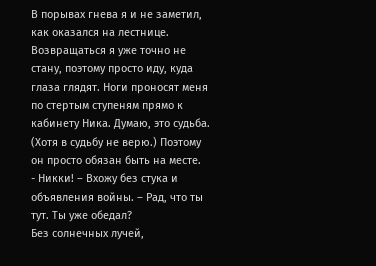В порывах гнева я и не заметил, как оказался на лестнице. Возвращаться я уже точно не стану, поэтому просто иду, куда глаза глядят. Ноги проносят меня по стертым ступеням прямо к кабинету Ника. Думаю, это судьба. (Хотя в судьбу не верю.) Поэтому он просто обязан быть на месте.
- Никки! – Вхожу без стука и объявления войны. – Рад, что ты тут. Ты уже обедал?
Без солнечных лучей,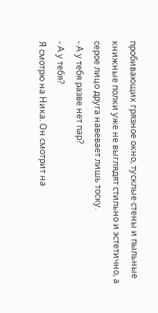пробивающих грязное окно, тусклые стены и пыльные книжные полки уже не выглядят стильно и эстетично, а серое лицо друга навевает лишь тоску.
- А у тебя разве нет пар?
- А у тебя?
Я смотрю на Ника. Он смотрит на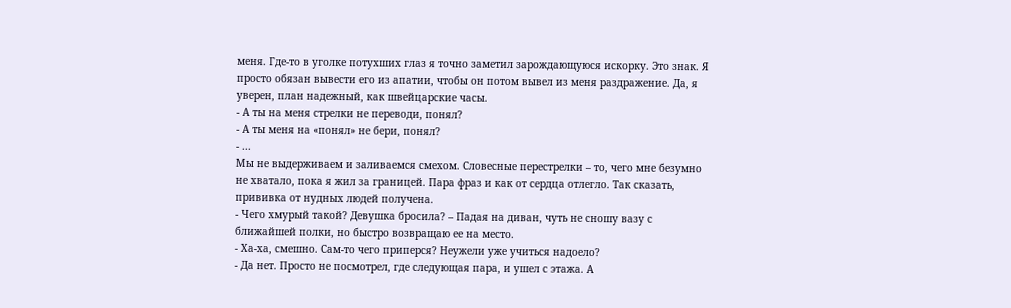меня. Где-то в уголке потухших глаз я точно заметил зарождающуюся искорку. Это знак. Я просто обязан вывести его из апатии, чтобы он потом вывел из меня раздражение. Да, я уверен, план надежный, как швейцарские часы.
- А ты на меня стрелки не переводи, понял?
- А ты меня на «понял» не бери, понял?
- ...
Мы не выдерживаем и заливаемся смехом. Словесные перестрелки – то, чего мне безумно не хватало, пока я жил за границей. Пара фраз и как от сердца отлегло. Так сказать, прививка от нудных людей получена.
- Чего хмурый такой? Девушка бросила? – Падая на диван, чуть не сношу вазу с ближайшей полки, но быстро возвращаю ее на место.
- Ха-ха, смешно. Сам-то чего приперся? Неужели уже учиться надоело?
- Да нет. Просто не посмотрел, где следующая пара, и ушел с этажа. А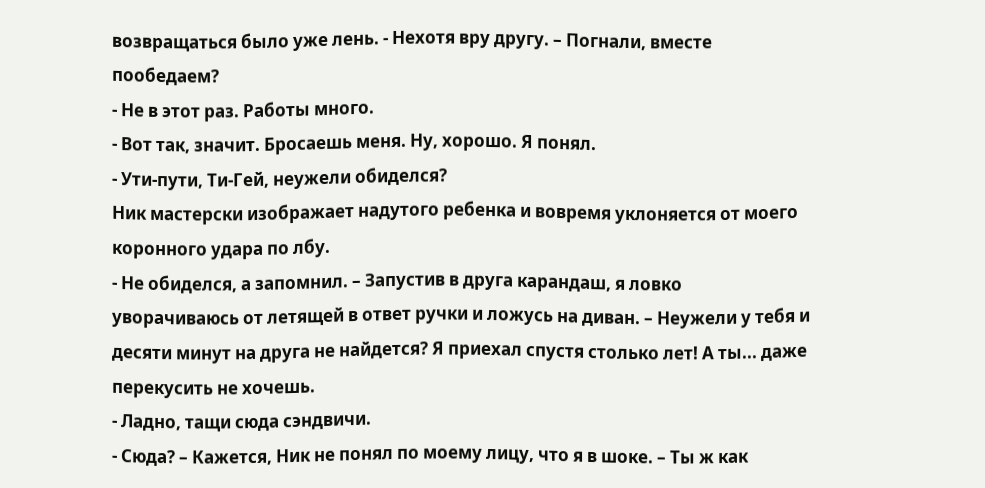возвращаться было уже лень. - Нехотя вру другу. – Погнали, вместе пообедаем?
- Не в этот раз. Работы много.
- Вот так, значит. Бросаешь меня. Ну, хорошо. Я понял.
- Ути-пути, Ти-Гей, неужели обиделся?
Ник мастерски изображает надутого ребенка и вовремя уклоняется от моего коронного удара по лбу.
- Не обиделся, а запомнил. – Запустив в друга карандаш, я ловко уворачиваюсь от летящей в ответ ручки и ложусь на диван. – Неужели у тебя и десяти минут на друга не найдется? Я приехал спустя столько лет! А ты... даже перекусить не хочешь.
- Ладно, тащи сюда сэндвичи.
- Сюда? – Кажется, Ник не понял по моему лицу, что я в шоке. – Ты ж как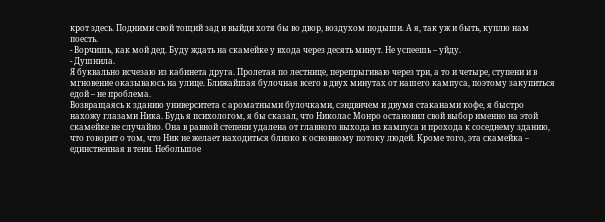крот здесь. Подними свой тощий зад и выйди хотя бы во двор, воздухом подыши. А я, так уж и быть, куплю нам поесть.
- Ворчишь, как мой дед. Буду ждать на скамейке у входа через десять минут. Не успеешь – уйду.
- Душнила.
Я буквально исчезаю из кабинета друга. Пролетая по лестнице, перепрыгиваю через три, а то и четыре, ступени и в мгновение оказываюсь на улице. Ближайшая булочная всего в двух минутах от нашего кампуса, поэтому закупиться едой – не проблема.
Возвращаясь к зданию университета с ароматными булочками, сэндвичем и двумя стаканами кофе, я быстро нахожу глазами Ника. Будь я психологом, я бы сказал, что Николас Монро остановил свой выбор именно на этой скамейке не случайно. Она в равной степени удалена от главного выхода из кампуса и прохода к соседнему зданию, что говорит о том, что Ник не желает находиться близко к основному потоку людей. Кроме того, эта скамейка – единственная в тени. Небольшое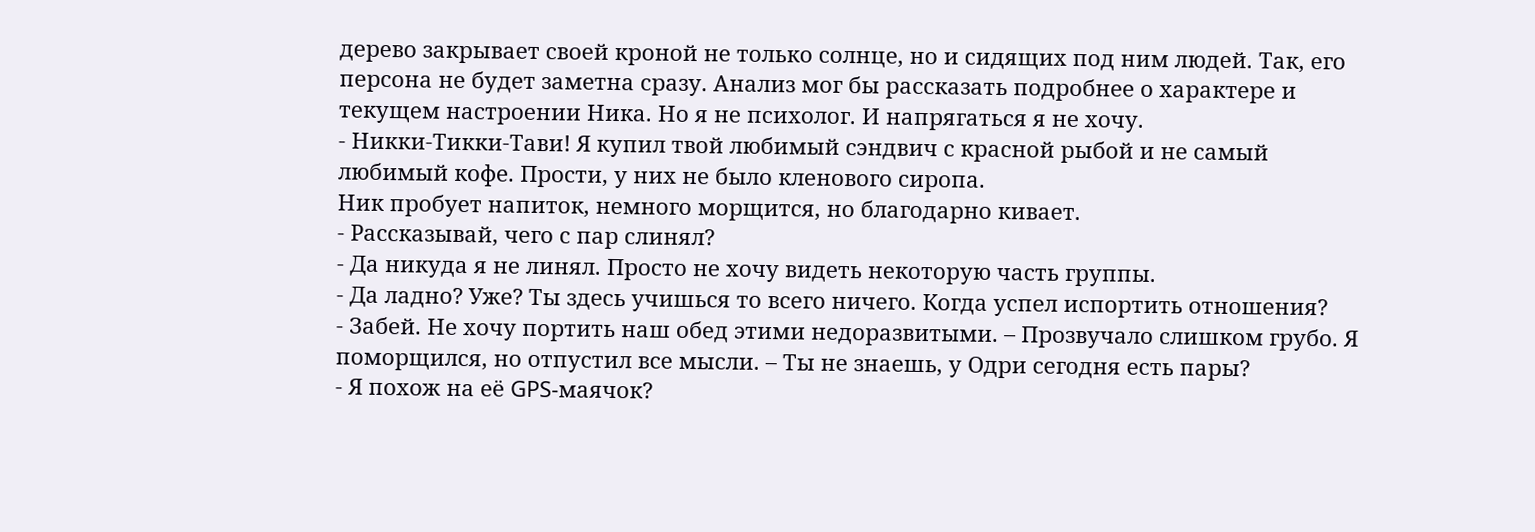дерево закрывает своей кроной не только солнце, но и сидящих под ним людей. Так, его персона не будет заметна сразу. Анализ мог бы рассказать подробнее о характере и текущем настроении Ника. Но я не психолог. И напрягаться я не хочу.
- Никки-Тикки-Тави! Я купил твой любимый сэндвич с красной рыбой и не самый любимый кофе. Прости, у них не было кленового сиропа.
Ник пробует напиток, немного морщится, но благодарно кивает.
- Рассказывай, чего с пар слинял?
- Да никуда я не линял. Просто не хочу видеть некоторую часть группы.
- Да ладно? Уже? Ты здесь учишься то всего ничего. Когда успел испортить отношения?
- Забей. Не хочу портить наш обед этими недоразвитыми. – Прозвучало слишком грубо. Я поморщился, но отпустил все мысли. – Ты не знаешь, у Одри сегодня есть пары?
- Я похож на её GPS-маячок?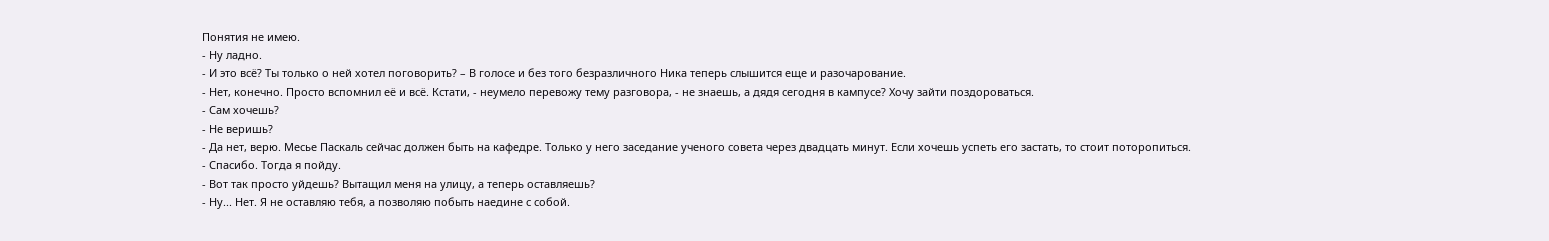Понятия не имею.
- Ну ладно.
- И это всё? Ты только о ней хотел поговорить? – В голосе и без того безразличного Ника теперь слышится еще и разочарование.
- Нет, конечно. Просто вспомнил её и всё. Кстати, - неумело перевожу тему разговора, - не знаешь, а дядя сегодня в кампусе? Хочу зайти поздороваться.
- Сам хочешь?
- Не веришь?
- Да нет, верю. Месье Паскаль сейчас должен быть на кафедре. Только у него заседание ученого совета через двадцать минут. Если хочешь успеть его застать, то стоит поторопиться.
- Спасибо. Тогда я пойду.
- Вот так просто уйдешь? Вытащил меня на улицу, а теперь оставляешь?
- Ну... Нет. Я не оставляю тебя, а позволяю побыть наедине с собой.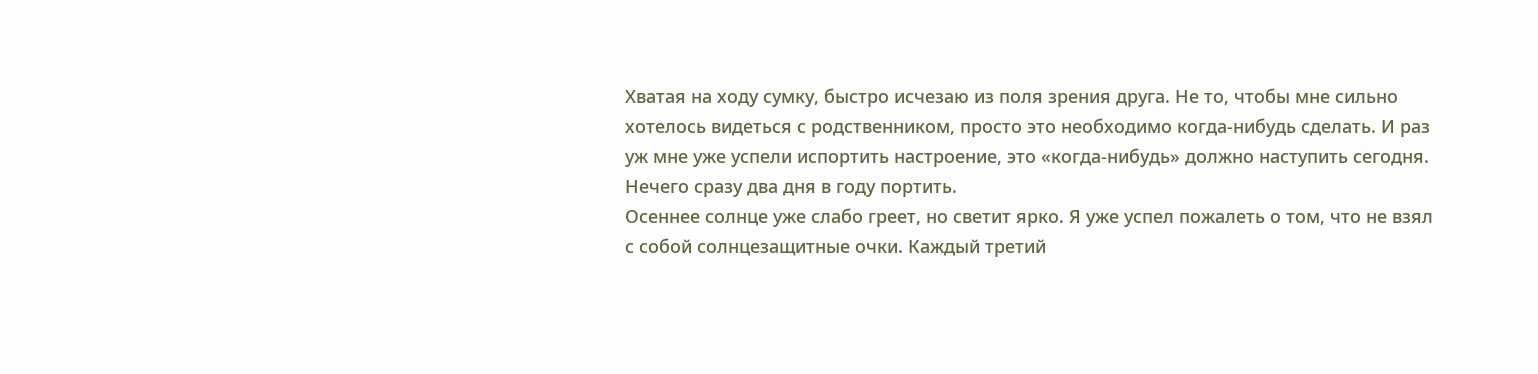Хватая на ходу сумку, быстро исчезаю из поля зрения друга. Не то, чтобы мне сильно хотелось видеться с родственником, просто это необходимо когда-нибудь сделать. И раз уж мне уже успели испортить настроение, это «когда-нибудь» должно наступить сегодня. Нечего сразу два дня в году портить.
Осеннее солнце уже слабо греет, но светит ярко. Я уже успел пожалеть о том, что не взял с собой солнцезащитные очки. Каждый третий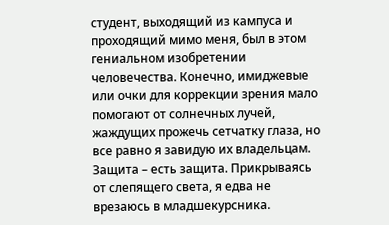студент, выходящий из кампуса и проходящий мимо меня, был в этом гениальном изобретении человечества. Конечно, имиджевые или очки для коррекции зрения мало помогают от солнечных лучей, жаждущих прожечь сетчатку глаза, но все равно я завидую их владельцам. Защита – есть защита. Прикрываясь от слепящего света, я едва не врезаюсь в младшекурсника.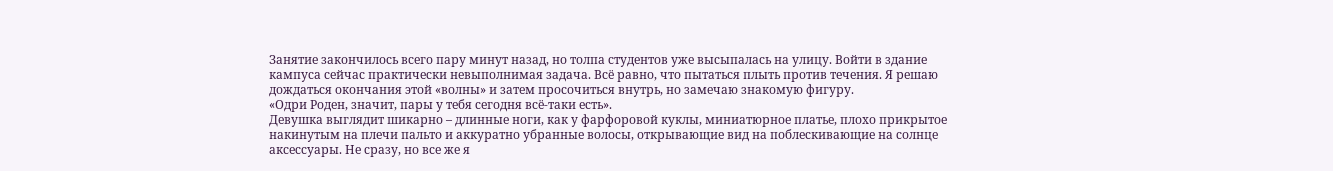Занятие закончилось всего пару минут назад, но толпа студентов уже высыпалась на улицу. Войти в здание кампуса сейчас практически невыполнимая задача. Всё равно, что пытаться плыть против течения. Я решаю дождаться окончания этой «волны» и затем просочиться внутрь, но замечаю знакомую фигуру.
«Одри Роден, значит, пары у тебя сегодня всё-таки есть».
Девушка выглядит шикарно – длинные ноги, как у фарфоровой куклы, миниатюрное платье, плохо прикрытое накинутым на плечи пальто и аккуратно убранные волосы, открывающие вид на поблескивающие на солнце аксессуары. Не сразу, но все же я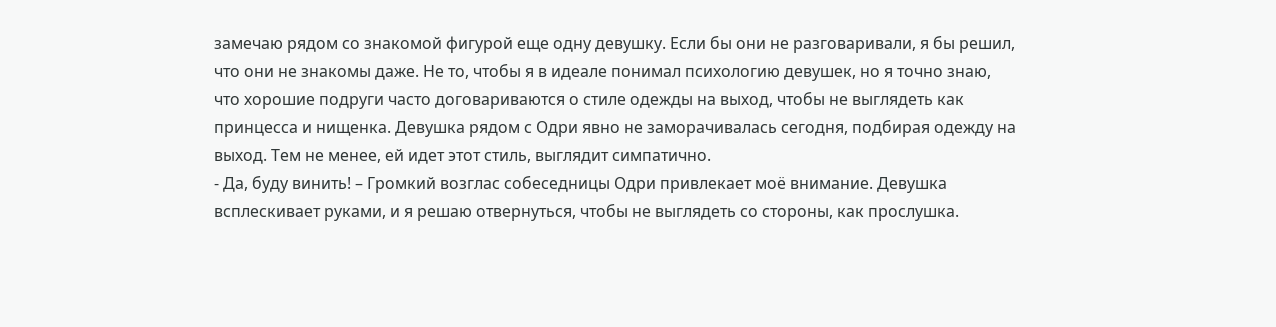замечаю рядом со знакомой фигурой еще одну девушку. Если бы они не разговаривали, я бы решил, что они не знакомы даже. Не то, чтобы я в идеале понимал психологию девушек, но я точно знаю, что хорошие подруги часто договариваются о стиле одежды на выход, чтобы не выглядеть как принцесса и нищенка. Девушка рядом с Одри явно не заморачивалась сегодня, подбирая одежду на выход. Тем не менее, ей идет этот стиль, выглядит симпатично.
- Да, буду винить! – Громкий возглас собеседницы Одри привлекает моё внимание. Девушка всплескивает руками, и я решаю отвернуться, чтобы не выглядеть со стороны, как прослушка.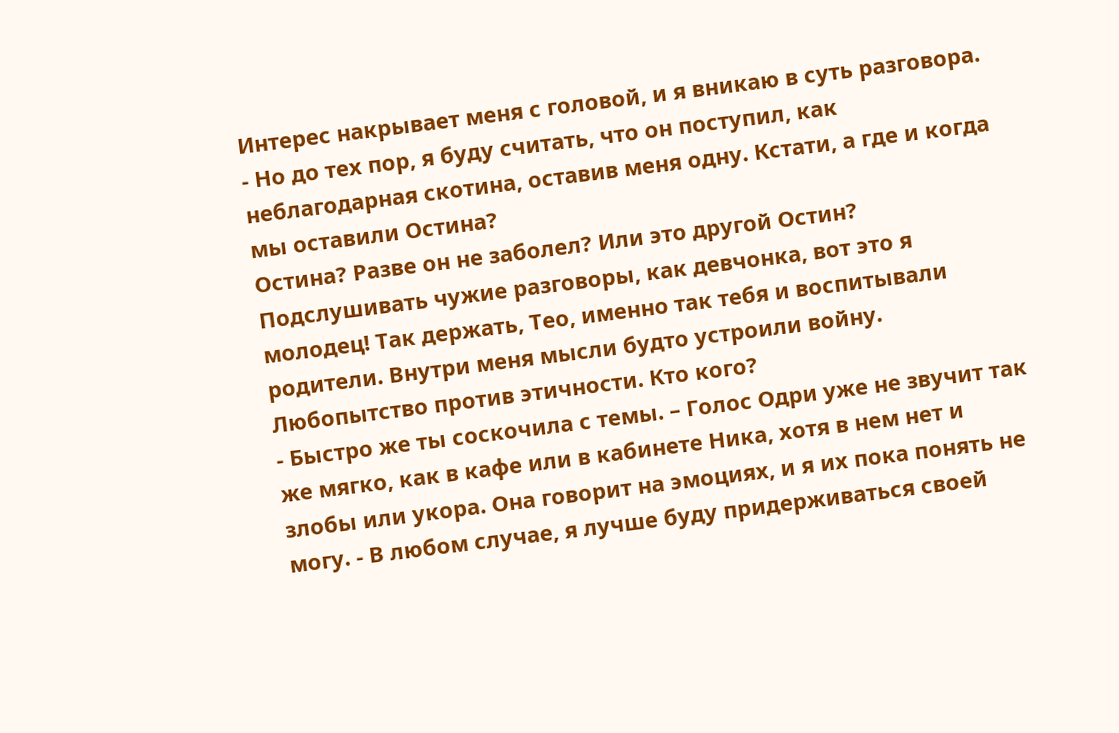Интерес накрывает меня с головой, и я вникаю в суть разговора. - Но до тех пор, я буду считать, что он поступил, как неблагодарная скотина, оставив меня одну. Кстати, а где и когда мы оставили Остина?
Остина? Разве он не заболел? Или это другой Остин?
Подслушивать чужие разговоры, как девчонка, вот это я молодец! Так держать, Тео, именно так тебя и воспитывали родители. Внутри меня мысли будто устроили войну. Любопытство против этичности. Кто кого?
- Быстро же ты соскочила с темы. – Голос Одри уже не звучит так же мягко, как в кафе или в кабинете Ника, хотя в нем нет и злобы или укора. Она говорит на эмоциях, и я их пока понять не могу. - В любом случае, я лучше буду придерживаться своей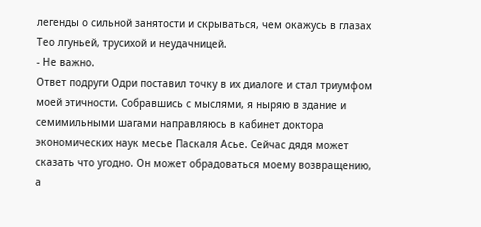легенды о сильной занятости и скрываться, чем окажусь в глазах Тео лгуньей, трусихой и неудачницей.
- Не важно.
Ответ подруги Одри поставил точку в их диалоге и стал триумфом моей этичности. Собравшись с мыслями, я ныряю в здание и семимильными шагами направляюсь в кабинет доктора экономических наук месье Паскаля Асье. Сейчас дядя может сказать что угодно. Он может обрадоваться моему возвращению, а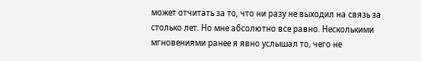может отчитать за то, что ни разу не выходил на связь за столько лет. Но мне абсолютно все равно. Несколькими мгновениями ранее я явно услышал то, чего не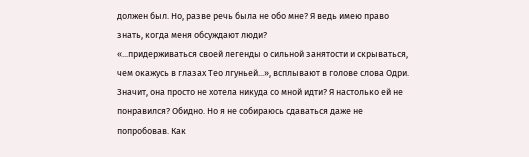должен был. Но, разве речь была не обо мне? Я ведь имею право знать, когда меня обсуждают люди?
«...придерживаться своей легенды о сильной занятости и скрываться, чем окажусь в глазах Тео лгуньей...», всплывают в голове слова Одри. Значит, она просто не хотела никуда со мной идти? Я настолько ей не понравился? Обидно. Но я не собираюсь сдаваться даже не попробовав. Как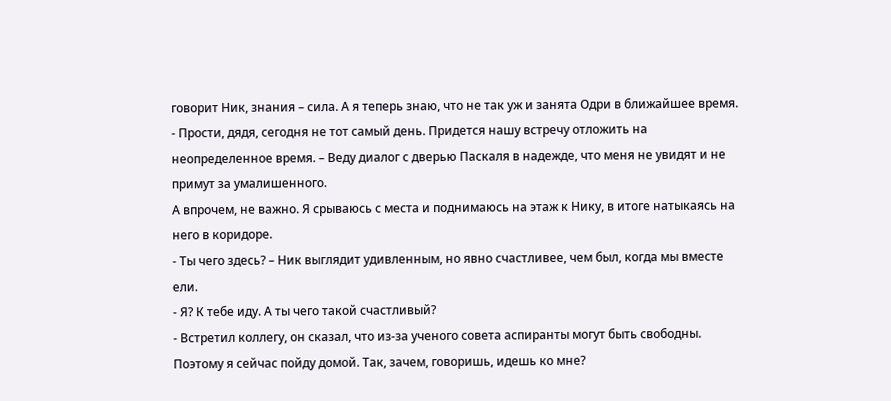говорит Ник, знания – сила. А я теперь знаю, что не так уж и занята Одри в ближайшее время.
- Прости, дядя, сегодня не тот самый день. Придется нашу встречу отложить на неопределенное время. – Веду диалог с дверью Паскаля в надежде, что меня не увидят и не примут за умалишенного.
А впрочем, не важно. Я срываюсь с места и поднимаюсь на этаж к Нику, в итоге натыкаясь на него в коридоре.
- Ты чего здесь? – Ник выглядит удивленным, но явно счастливее, чем был, когда мы вместе ели.
- Я? К тебе иду. А ты чего такой счастливый?
- Встретил коллегу, он сказал, что из-за ученого совета аспиранты могут быть свободны. Поэтому я сейчас пойду домой. Так, зачем, говоришь, идешь ко мне?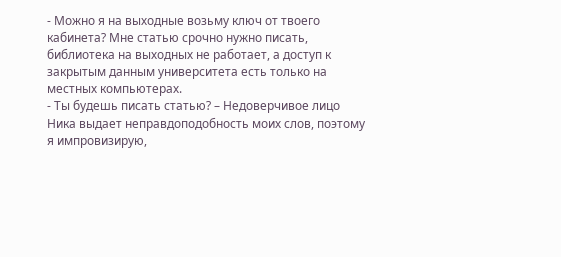- Можно я на выходные возьму ключ от твоего кабинета? Мне статью срочно нужно писать, библиотека на выходных не работает, а доступ к закрытым данным университета есть только на местных компьютерах.
- Ты будешь писать статью? – Недоверчивое лицо Ника выдает неправдоподобность моих слов, поэтому я импровизирую,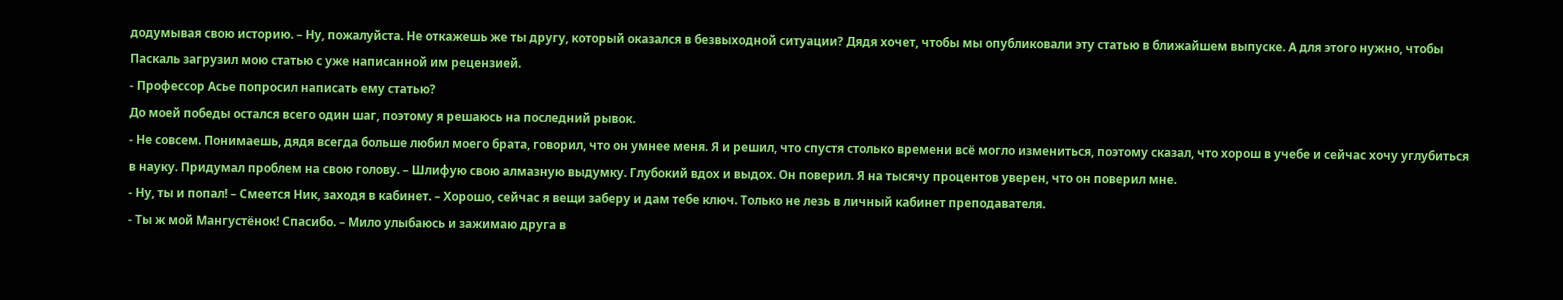додумывая свою историю. – Ну, пожалуйста. Не откажешь же ты другу, который оказался в безвыходной ситуации? Дядя хочет, чтобы мы опубликовали эту статью в ближайшем выпуске. А для этого нужно, чтобы Паскаль загрузил мою статью с уже написанной им рецензией.
- Профессор Асье попросил написать ему статью?
До моей победы остался всего один шаг, поэтому я решаюсь на последний рывок.
- Не совсем. Понимаешь, дядя всегда больше любил моего брата, говорил, что он умнее меня. Я и решил, что спустя столько времени всё могло измениться, поэтому сказал, что хорош в учебе и сейчас хочу углубиться в науку. Придумал проблем на свою голову. – Шлифую свою алмазную выдумку. Глубокий вдох и выдох. Он поверил. Я на тысячу процентов уверен, что он поверил мне.
- Ну, ты и попал! – Смеется Ник, заходя в кабинет. – Хорошо, сейчас я вещи заберу и дам тебе ключ. Только не лезь в личный кабинет преподавателя.
- Ты ж мой Мангустёнок! Спасибо. – Мило улыбаюсь и зажимаю друга в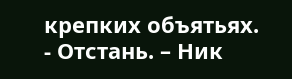крепких объятьях.
- Отстань. – Ник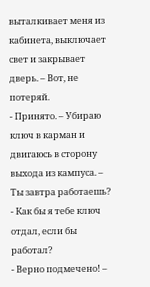выталкивает меня из кабинета, выключает свет и закрывает дверь. – Вот, не потеряй.
- Принято. – Убираю ключ в карман и двигаюсь в сторону выхода из кампуса. – Ты завтра работаешь?
- Как бы я тебе ключ отдал, если бы работал?
- Верно подмечено! –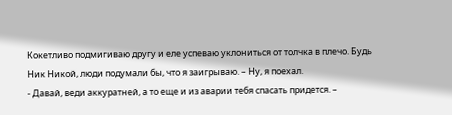Кокетливо подмигиваю другу и еле успеваю уклониться от толчка в плечо. Будь Ник Никой, люди подумали бы, что я заигрываю. – Ну, я поехал.
- Давай, веди аккуратней, а то еще и из аварии тебя спасать придется. –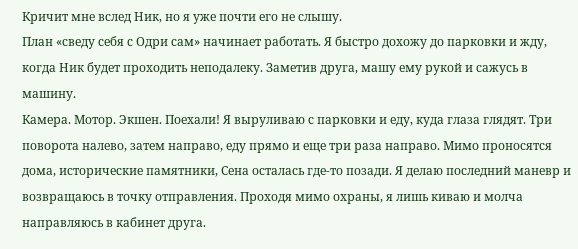Кричит мне вслед Ник, но я уже почти его не слышу.
План «сведу себя с Одри сам» начинает работать. Я быстро дохожу до парковки и жду, когда Ник будет проходить неподалеку. Заметив друга, машу ему рукой и сажусь в машину.
Камера. Мотор. Экшен. Поехали! Я выруливаю с парковки и еду, куда глаза глядят. Три поворота налево, затем направо, еду прямо и еще три раза направо. Мимо проносятся дома, исторические памятники, Сена осталась где-то позади. Я делаю последний маневр и возвращаюсь в точку отправления. Проходя мимо охраны, я лишь киваю и молча направляюсь в кабинет друга.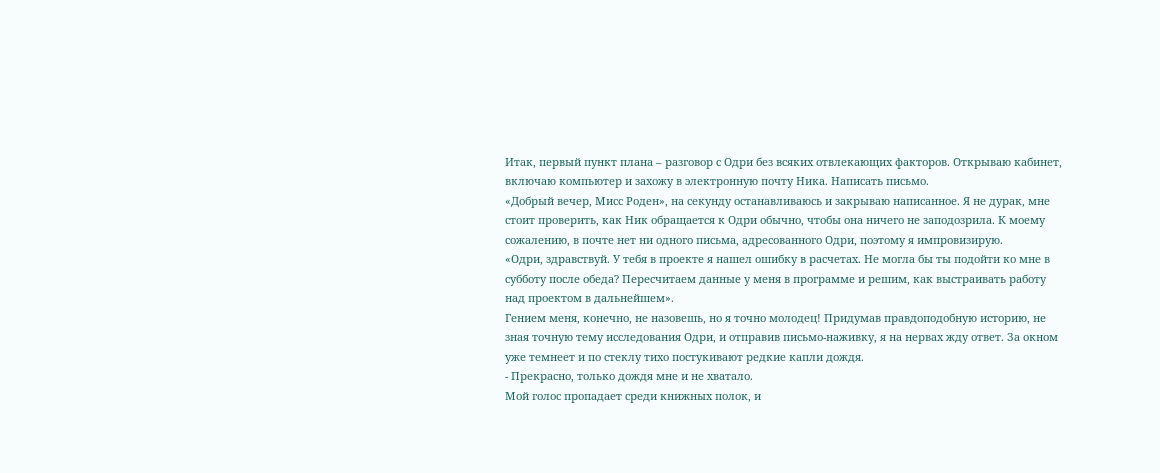Итак, первый пункт плана – разговор с Одри без всяких отвлекающих факторов. Открываю кабинет, включаю компьютер и захожу в электронную почту Ника. Написать письмо.
«Добрый вечер, Мисс Роден», на секунду останавливаюсь и закрываю написанное. Я не дурак, мне стоит проверить, как Ник обращается к Одри обычно, чтобы она ничего не заподозрила. К моему сожалению, в почте нет ни одного письма, адресованного Одри, поэтому я импровизирую.
«Одри, здравствуй. У тебя в проекте я нашел ошибку в расчетах. Не могла бы ты подойти ко мне в субботу после обеда? Пересчитаем данные у меня в программе и решим, как выстраивать работу над проектом в дальнейшем».
Гением меня, конечно, не назовешь, но я точно молодец! Придумав правдоподобную историю, не зная точную тему исследования Одри, и отправив письмо-наживку, я на нервах жду ответ. За окном уже темнеет и по стеклу тихо постукивают редкие капли дождя.
- Прекрасно, только дождя мне и не хватало.
Мой голос пропадает среди книжных полок, и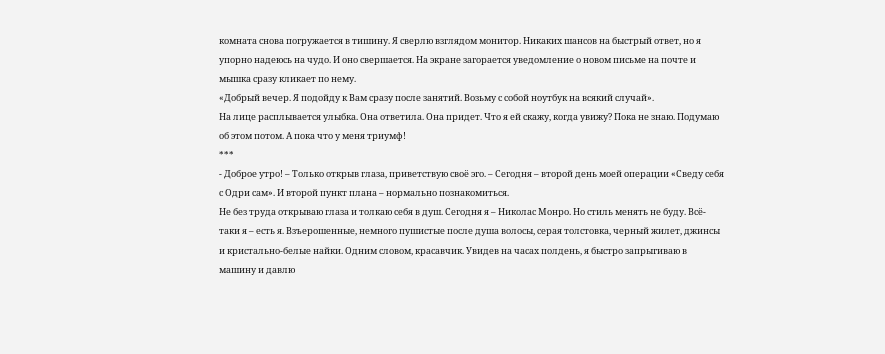комната снова погружается в тишину. Я сверлю взглядом монитор. Никаких шансов на быстрый ответ, но я упорно надеюсь на чудо. И оно свершается. На экране загорается уведомление о новом письме на почте и мышка сразу кликает по нему.
«Добрый вечер. Я подойду к Вам сразу после занятий. Возьму с собой ноутбук на всякий случай».
На лице расплывается улыбка. Она ответила. Она придет. Что я ей скажу, когда увижу? Пока не знаю. Подумаю об этом потом. А пока что у меня триумф!
***
- Доброе утро! – Только открыв глаза, приветствую своё эго. – Сегодня – второй день моей операции «Сведу себя с Одри сам». И второй пункт плана – нормально познакомиться.
Не без труда открываю глаза и толкаю себя в душ. Сегодня я – Николас Монро. Но стиль менять не буду. Всё-таки я – есть я. Взъерошенные, немного пушистые после душа волосы, серая толстовка, черный жилет, джинсы и кристально-белые найки. Одним словом, красавчик. Увидев на часах полдень, я быстро запрыгиваю в машину и давлю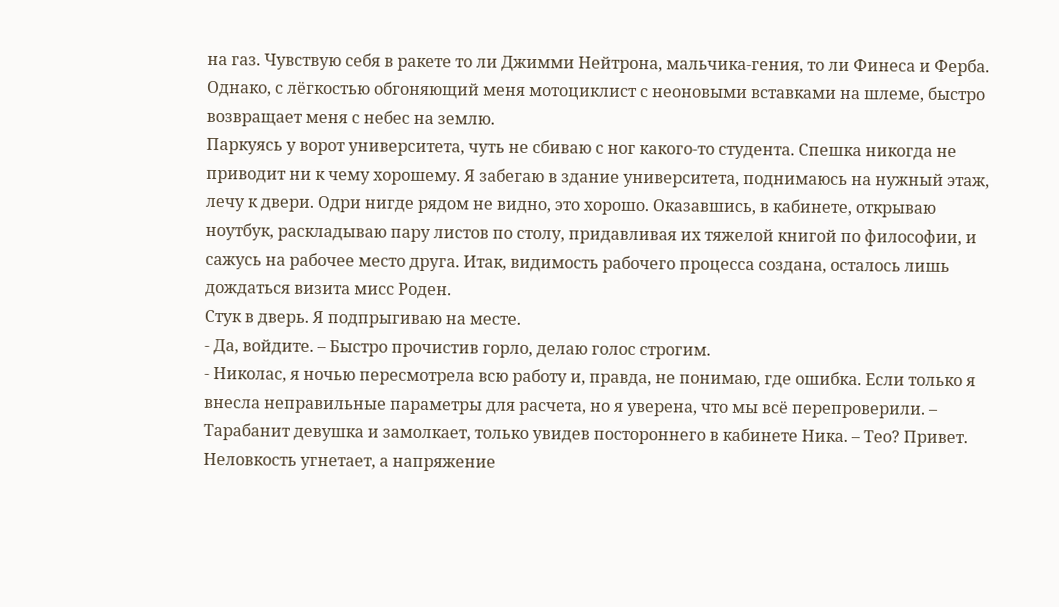на газ. Чувствую себя в ракете то ли Джимми Нейтрона, мальчика-гения, то ли Финеса и Ферба. Однако, с лёгкостью обгоняющий меня мотоциклист с неоновыми вставками на шлеме, быстро возвращает меня с небес на землю.
Паркуясь у ворот университета, чуть не сбиваю с ног какого-то студента. Спешка никогда не приводит ни к чему хорошему. Я забегаю в здание университета, поднимаюсь на нужный этаж, лечу к двери. Одри нигде рядом не видно, это хорошо. Оказавшись, в кабинете, открываю ноутбук, раскладываю пару листов по столу, придавливая их тяжелой книгой по философии, и сажусь на рабочее место друга. Итак, видимость рабочего процесса создана, осталось лишь дождаться визита мисс Роден.
Стук в дверь. Я подпрыгиваю на месте.
- Да, войдите. – Быстро прочистив горло, делаю голос строгим.
- Николас, я ночью пересмотрела всю работу и, правда, не понимаю, где ошибка. Если только я внесла неправильные параметры для расчета, но я уверена, что мы всё перепроверили. – Тарабанит девушка и замолкает, только увидев постороннего в кабинете Ника. – Тео? Привет.
Неловкость угнетает, а напряжение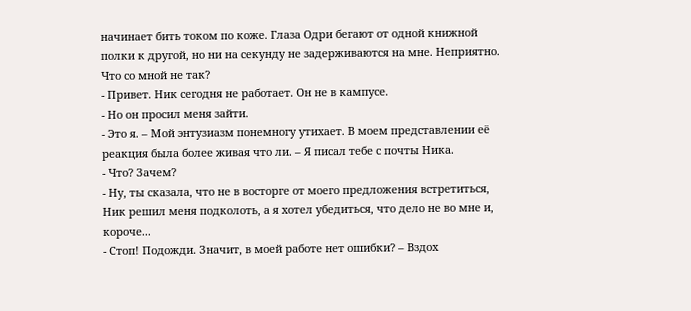начинает бить током по коже. Глаза Одри бегают от одной книжной полки к другой, но ни на секунду не задерживаются на мне. Неприятно. Что со мной не так?
- Привет. Ник сегодня не работает. Он не в кампусе.
- Но он просил меня зайти.
- Это я. – Мой энтузиазм понемногу утихает. В моем представлении её реакция была более живая что ли. – Я писал тебе с почты Ника.
- Что? Зачем?
- Ну, ты сказала, что не в восторге от моего предложения встретиться, Ник решил меня подколоть, а я хотел убедиться, что дело не во мне и, короче...
- Стоп! Подожди. Значит, в моей работе нет ошибки? – Вздох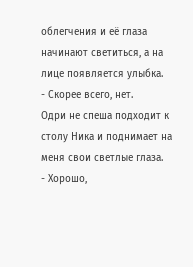облегчения и её глаза начинают светиться, а на лице появляется улыбка.
- Скорее всего, нет.
Одри не спеша подходит к столу Ника и поднимает на меня свои светлые глаза.
- Хорошо,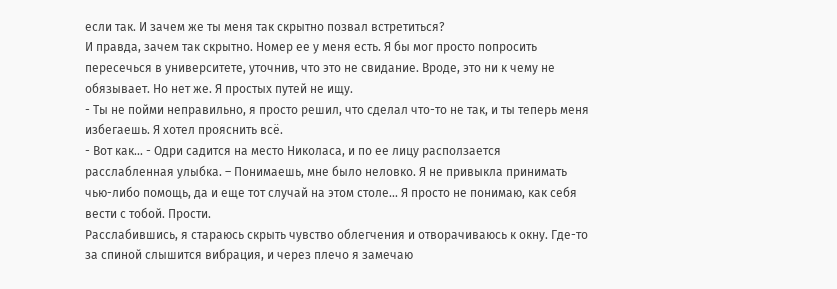если так. И зачем же ты меня так скрытно позвал встретиться?
И правда, зачем так скрытно. Номер ее у меня есть. Я бы мог просто попросить пересечься в университете, уточнив, что это не свидание. Вроде, это ни к чему не обязывает. Но нет же. Я простых путей не ищу.
- Ты не пойми неправильно, я просто решил, что сделал что-то не так, и ты теперь меня избегаешь. Я хотел прояснить всё.
- Вот как... - Одри садится на место Николаса, и по ее лицу расползается расслабленная улыбка. – Понимаешь, мне было неловко. Я не привыкла принимать чью-либо помощь, да и еще тот случай на этом столе... Я просто не понимаю, как себя вести с тобой. Прости.
Расслабившись, я стараюсь скрыть чувство облегчения и отворачиваюсь к окну. Где-то за спиной слышится вибрация, и через плечо я замечаю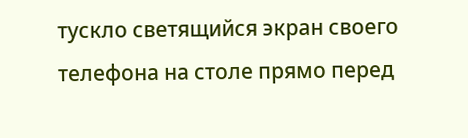тускло светящийся экран своего телефона на столе прямо перед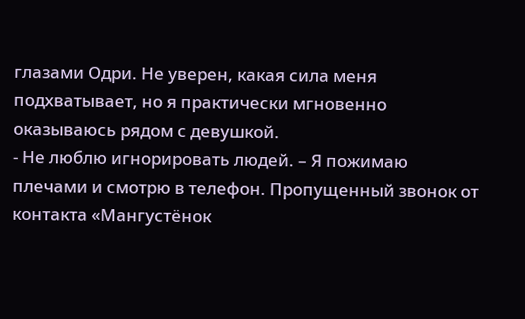глазами Одри. Не уверен, какая сила меня подхватывает, но я практически мгновенно оказываюсь рядом с девушкой.
- Не люблю игнорировать людей. – Я пожимаю плечами и смотрю в телефон. Пропущенный звонок от контакта «Мангустёнок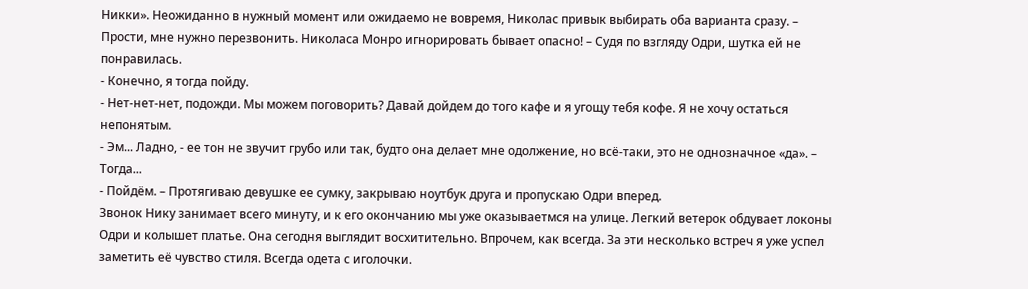Никки». Неожиданно в нужный момент или ожидаемо не вовремя, Николас привык выбирать оба варианта сразу. – Прости, мне нужно перезвонить. Николаса Монро игнорировать бывает опасно! – Судя по взгляду Одри, шутка ей не понравилась.
- Конечно, я тогда пойду.
- Нет-нет-нет, подожди. Мы можем поговорить? Давай дойдем до того кафе и я угощу тебя кофе. Я не хочу остаться непонятым.
- Эм... Ладно, - ее тон не звучит грубо или так, будто она делает мне одолжение, но всё-таки, это не однозначное «да». – Тогда...
- Пойдём. – Протягиваю девушке ее сумку, закрываю ноутбук друга и пропускаю Одри вперед.
Звонок Нику занимает всего минуту, и к его окончанию мы уже оказываетмся на улице. Легкий ветерок обдувает локоны Одри и колышет платье. Она сегодня выглядит восхитительно. Впрочем, как всегда. За эти несколько встреч я уже успел заметить её чувство стиля. Всегда одета с иголочки.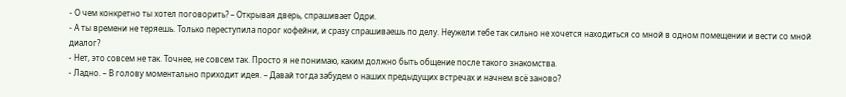- О чем конкретно ты хотел поговорить? – Открывая дверь, спрашивает Одри.
- А ты времени не теряешь. Только переступила порог кофейни, и сразу спрашиваешь по делу. Неужели тебе так сильно не хочется находиться со мной в одном помещении и вести со мной диалог?
- Нет, это совсем не так. Точнее, не совсем так. Просто я не понимаю, каким должно быть общение после такого знакомства.
- Ладно. – В голову моментально приходит идея. – Давай тогда забудем о наших предыдущих встречах и начнем всё заново?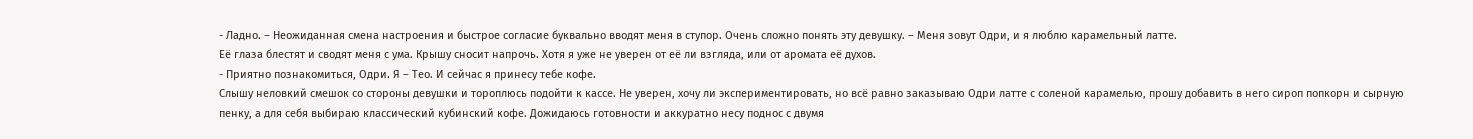- Ладно. – Неожиданная смена настроения и быстрое согласие буквально вводят меня в ступор. Очень сложно понять эту девушку. – Меня зовут Одри, и я люблю карамельный латте.
Её глаза блестят и сводят меня с ума. Крышу сносит напрочь. Хотя я уже не уверен от её ли взгляда, или от аромата её духов.
- Приятно познакомиться, Одри. Я – Тео. И сейчас я принесу тебе кофе.
Слышу неловкий смешок со стороны девушки и тороплюсь подойти к кассе. Не уверен, хочу ли экспериментировать, но всё равно заказываю Одри латте с соленой карамелью, прошу добавить в него сироп попкорн и сырную пенку, а для себя выбираю классический кубинский кофе. Дожидаюсь готовности и аккуратно несу поднос с двумя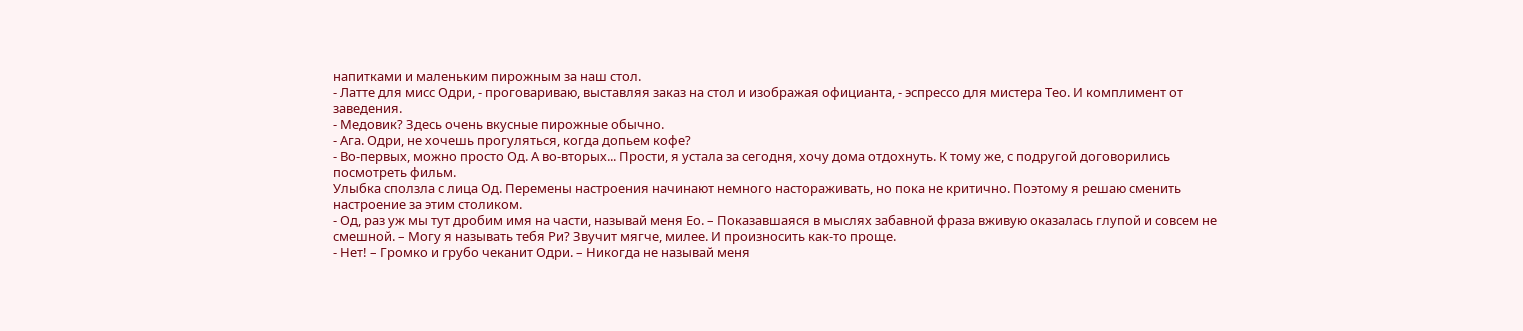напитками и маленьким пирожным за наш стол.
- Латте для мисс Одри, - проговариваю, выставляя заказ на стол и изображая официанта, - эспрессо для мистера Тео. И комплимент от заведения.
- Медовик? Здесь очень вкусные пирожные обычно.
- Ага. Одри, не хочешь прогуляться, когда допьем кофе?
- Во-первых, можно просто Од. А во-вторых... Прости, я устала за сегодня, хочу дома отдохнуть. К тому же, с подругой договорились посмотреть фильм.
Улыбка сползла с лица Од. Перемены настроения начинают немного настораживать, но пока не критично. Поэтому я решаю сменить настроение за этим столиком.
- Од, раз уж мы тут дробим имя на части, называй меня Ео. – Показавшаяся в мыслях забавной фраза вживую оказалась глупой и совсем не смешной. – Могу я называть тебя Ри? Звучит мягче, милее. И произносить как-то проще.
- Нет! – Громко и грубо чеканит Одри. – Никогда не называй меня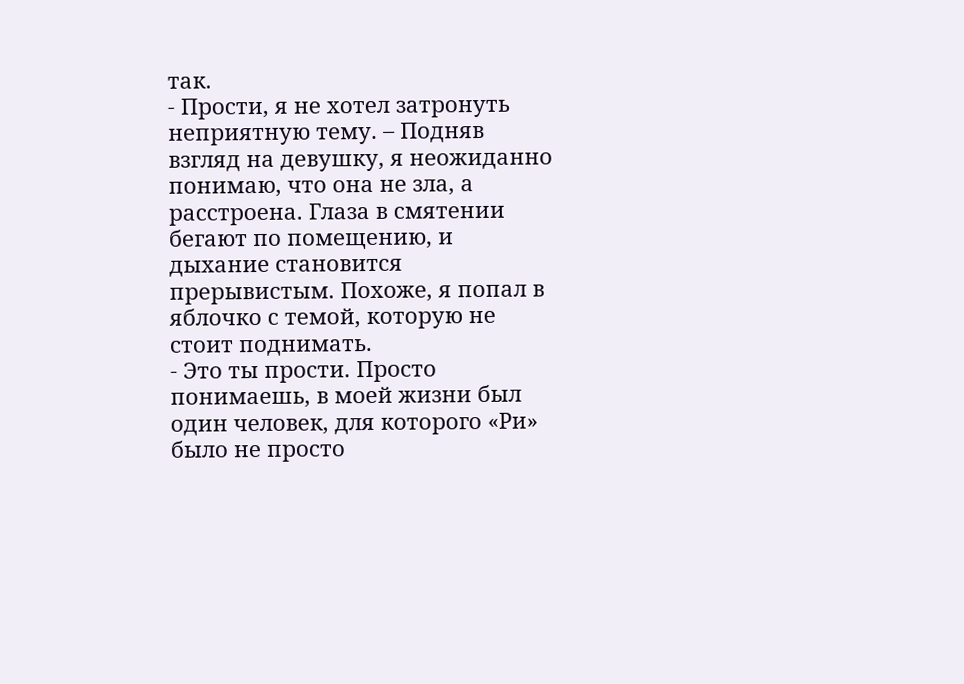так.
- Прости, я не хотел затронуть неприятную тему. – Подняв взгляд на девушку, я неожиданно понимаю, что она не зла, а расстроена. Глаза в смятении бегают по помещению, и дыхание становится прерывистым. Похоже, я попал в яблочко с темой, которую не стоит поднимать.
- Это ты прости. Просто понимаешь, в моей жизни был один человек, для которого «Ри» было не просто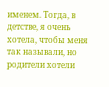именем. Тогда, в детстве, я очень хотела, чтобы меня так называли, но родители хотели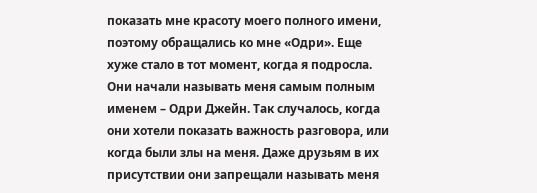показать мне красоту моего полного имени, поэтому обращались ко мне «Одри». Еще хуже стало в тот момент, когда я подросла. Они начали называть меня самым полным именем – Одри Джейн. Так случалось, когда они хотели показать важность разговора, или когда были злы на меня. Даже друзьям в их присутствии они запрещали называть меня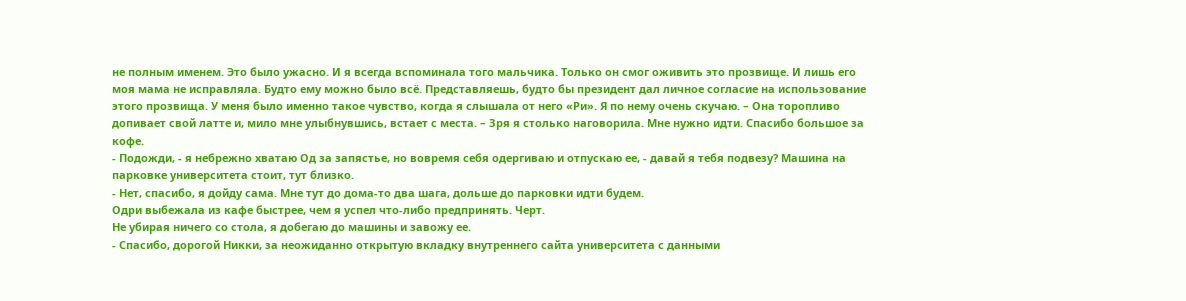не полным именем. Это было ужасно. И я всегда вспоминала того мальчика. Только он смог оживить это прозвище. И лишь его моя мама не исправляла. Будто ему можно было всё. Представляешь, будто бы президент дал личное согласие на использование этого прозвища. У меня было именно такое чувство, когда я слышала от него «Ри». Я по нему очень скучаю. – Она торопливо допивает свой латте и, мило мне улыбнувшись, встает с места. – Зря я столько наговорила. Мне нужно идти. Спасибо большое за кофе.
- Подожди, - я небрежно хватаю Од за запястье, но вовремя себя одергиваю и отпускаю ее, - давай я тебя подвезу? Машина на парковке университета стоит, тут близко.
- Нет, спасибо, я дойду сама. Мне тут до дома-то два шага, дольше до парковки идти будем.
Одри выбежала из кафе быстрее, чем я успел что-либо предпринять. Черт.
Не убирая ничего со стола, я добегаю до машины и завожу ее.
- Спасибо, дорогой Никки, за неожиданно открытую вкладку внутреннего сайта университета с данными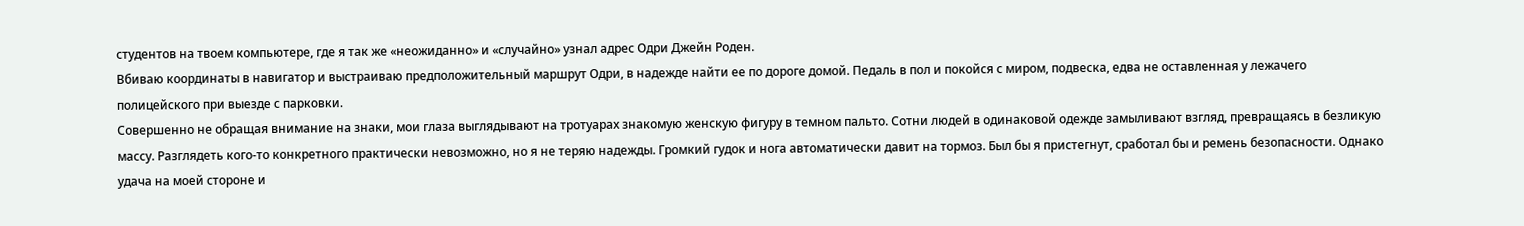студентов на твоем компьютере, где я так же «неожиданно» и «случайно» узнал адрес Одри Джейн Роден.
Вбиваю координаты в навигатор и выстраиваю предположительный маршрут Одри, в надежде найти ее по дороге домой. Педаль в пол и покойся с миром, подвеска, едва не оставленная у лежачего полицейского при выезде с парковки.
Совершенно не обращая внимание на знаки, мои глаза выглядывают на тротуарах знакомую женскую фигуру в темном пальто. Сотни людей в одинаковой одежде замыливают взгляд, превращаясь в безликую массу. Разглядеть кого-то конкретного практически невозможно, но я не теряю надежды. Громкий гудок и нога автоматически давит на тормоз. Был бы я пристегнут, сработал бы и ремень безопасности. Однако удача на моей стороне и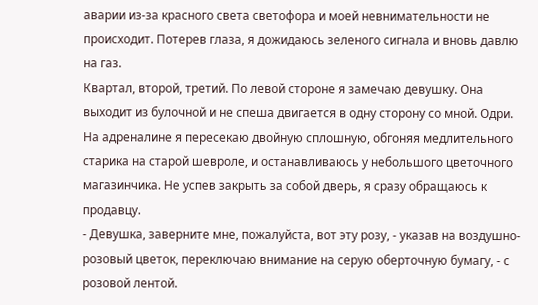аварии из-за красного света светофора и моей невнимательности не происходит. Потерев глаза, я дожидаюсь зеленого сигнала и вновь давлю на газ.
Квартал, второй, третий. По левой стороне я замечаю девушку. Она выходит из булочной и не спеша двигается в одну сторону со мной. Одри. На адреналине я пересекаю двойную сплошную, обгоняя медлительного старика на старой шевроле, и останавливаюсь у небольшого цветочного магазинчика. Не успев закрыть за собой дверь, я сразу обращаюсь к продавцу.
- Девушка, заверните мне, пожалуйста, вот эту розу, - указав на воздушно-розовый цветок, переключаю внимание на серую оберточную бумагу, - с розовой лентой.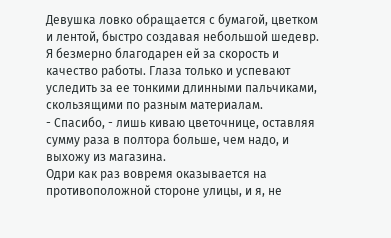Девушка ловко обращается с бумагой, цветком и лентой, быстро создавая небольшой шедевр. Я безмерно благодарен ей за скорость и качество работы. Глаза только и успевают уследить за ее тонкими длинными пальчиками, скользящими по разным материалам.
- Спасибо, - лишь киваю цветочнице, оставляя сумму раза в полтора больше, чем надо, и выхожу из магазина.
Одри как раз вовремя оказывается на противоположной стороне улицы, и я, не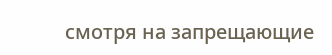смотря на запрещающие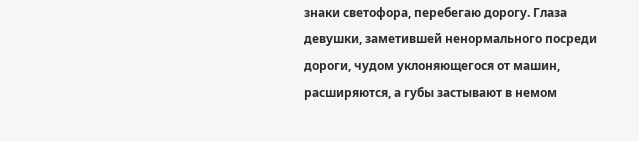знаки светофора, перебегаю дорогу. Глаза девушки, заметившей ненормального посреди дороги, чудом уклоняющегося от машин, расширяются, а губы застывают в немом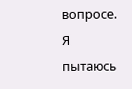вопросе. Я пытаюсь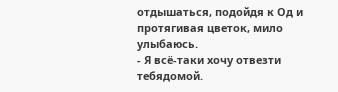отдышаться, подойдя к Од и протягивая цветок, мило улыбаюсь.
- Я всё-таки хочу отвезти тебядомой.